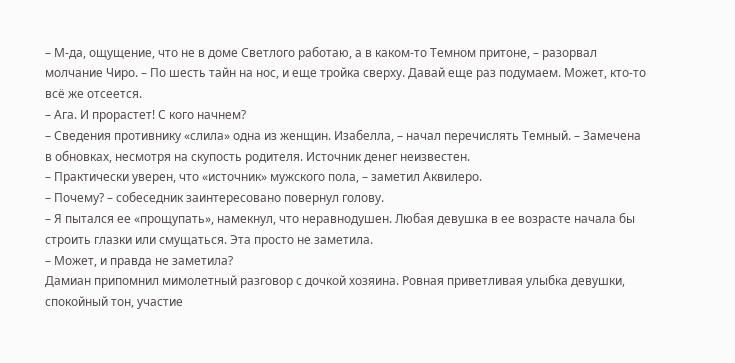– М-да, ощущение, что не в доме Светлого работаю, а в каком-то Темном притоне, – разорвал молчание Чиро. – По шесть тайн на нос, и еще тройка сверху. Давай еще раз подумаем. Может, кто-то всё же отсеется.
– Ага. И прорастет! С кого начнем?
– Сведения противнику «слила» одна из женщин. Изабелла, – начал перечислять Темный. – Замечена в обновках, несмотря на скупость родителя. Источник денег неизвестен.
– Практически уверен, что «источник» мужского пола, – заметил Аквилеро.
– Почему? – собеседник заинтересовано повернул голову.
– Я пытался ее «прощупать», намекнул, что неравнодушен. Любая девушка в ее возрасте начала бы строить глазки или смущаться. Эта просто не заметила.
– Может, и правда не заметила?
Дамиан припомнил мимолетный разговор с дочкой хозяина. Ровная приветливая улыбка девушки, спокойный тон, участие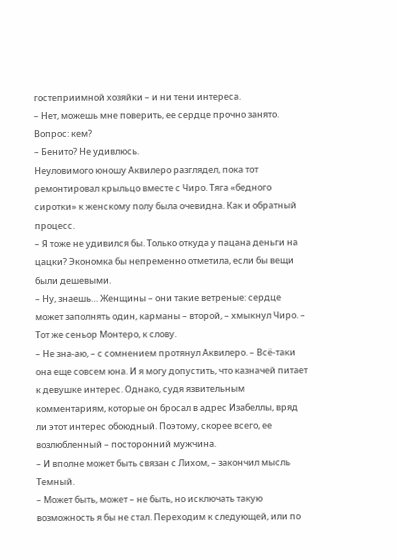гостеприимной хозяйки – и ни тени интереса.
– Нет, можешь мне поверить, ее сердце прочно занято. Вопрос: кем?
– Бенито? Не удивлюсь.
Неуловимого юношу Аквилеро разглядел, пока тот ремонтировал крыльцо вместе с Чиро. Тяга «бедного сиротки» к женскому полу была очевидна. Как и обратный процесс.
– Я тоже не удивился бы. Только откуда у пацана деньги на цацки? Экономка бы непременно отметила, если бы вещи были дешевыми.
– Ну, знаешь… Женщины – они такие ветреные: сердце может заполнять один, карманы – второй, – хмыкнул Чиро. – Тот же сеньор Монтеро, к слову.
– Не зна-аю, – с сомнением протянул Аквилеро. – Всё-таки она еще совсем юна. И я могу допустить, что казначей питает к девушке интерес. Однако, судя язвительным комментариям, которые он бросал в адрес Изабеллы, вряд ли этот интерес обоюдный. Поэтому, скорее всего, ее возлюбленный – посторонний мужчина.
– И вполне может быть связан с Лихом, – закончил мысль Темный.
– Может быть, может – не быть, но исключать такую возможность я бы не стал. Переходим к следующей, или по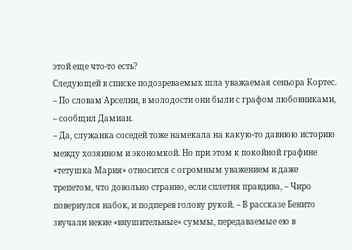этой еще что-то есть?
Следующей в списке подозреваемых шла уважаемая сеньора Кортес.
– По словам Арселии, в молодости они были с графом любовниками, – сообщил Дамиан.
– Да, служанка соседей тоже намекала на какую-то давнюю историю между хозяином и экономкой. Но при этом к покойной графине «тетушка Мария» относится с огромным уважением и даже трепетом, что довольно странно, если сплетня правдива, – Чиро повернулся набок, и подперев голову рукой. – В рассказе Бенито звучали некие «внушительные» суммы, передаваемые ею в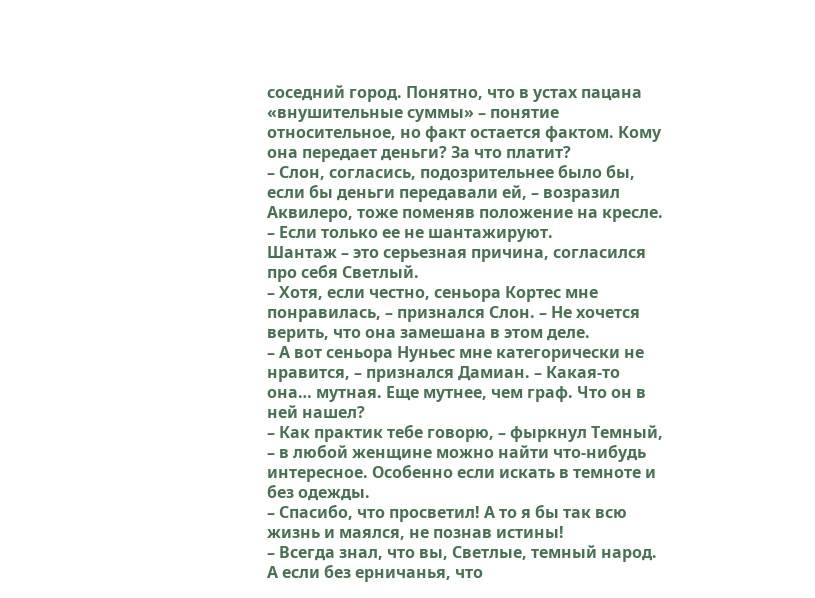соседний город. Понятно, что в устах пацана «внушительные суммы» – понятие относительное, но факт остается фактом. Кому она передает деньги? За что платит?
– Слон, согласись, подозрительнее было бы, если бы деньги передавали ей, – возразил Аквилеро, тоже поменяв положение на кресле.
– Если только ее не шантажируют.
Шантаж – это серьезная причина, согласился про себя Светлый.
– Хотя, если честно, сеньора Кортес мне понравилась, – признался Слон. – Не хочется верить, что она замешана в этом деле.
– А вот сеньора Нуньес мне категорически не нравится, – признался Дамиан. – Какая-то она… мутная. Еще мутнее, чем граф. Что он в ней нашел?
– Как практик тебе говорю, – фыркнул Темный, – в любой женщине можно найти что-нибудь интересное. Особенно если искать в темноте и без одежды.
– Спасибо, что просветил! А то я бы так всю жизнь и маялся, не познав истины!
– Всегда знал, что вы, Светлые, темный народ. А если без ерничанья, что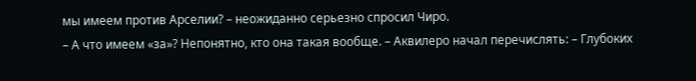мы имеем против Арселии? – неожиданно серьезно спросил Чиро.
– А что имеем «за»? Непонятно, кто она такая вообще. – Аквилеро начал перечислять: – Глубоких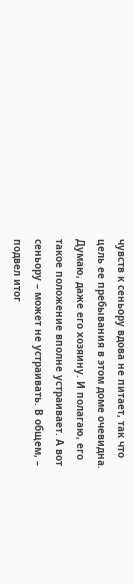чувств к сеньору вдова не питает, так что цель ее пребывания в этом доме очевидна. Думаю, даже его хозяину. И полагаю, его такое положение вполне устраивает. А вот сеньору – может не устраивать. В общем, – подвел итог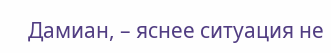Дамиан, – яснее ситуация не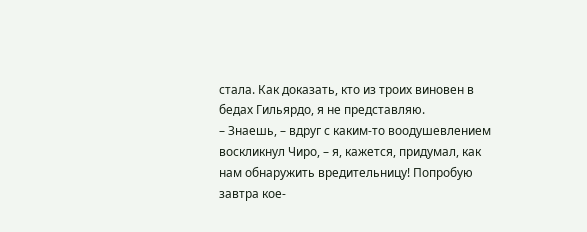стала. Как доказать, кто из троих виновен в бедах Гильярдо, я не представляю.
– Знаешь, – вдруг с каким-то воодушевлением воскликнул Чиро, – я, кажется, придумал, как нам обнаружить вредительницу! Попробую завтра кое-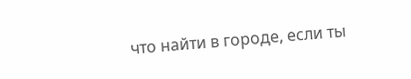что найти в городе, если ты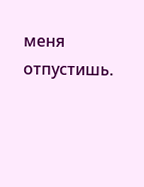меня отпустишь.